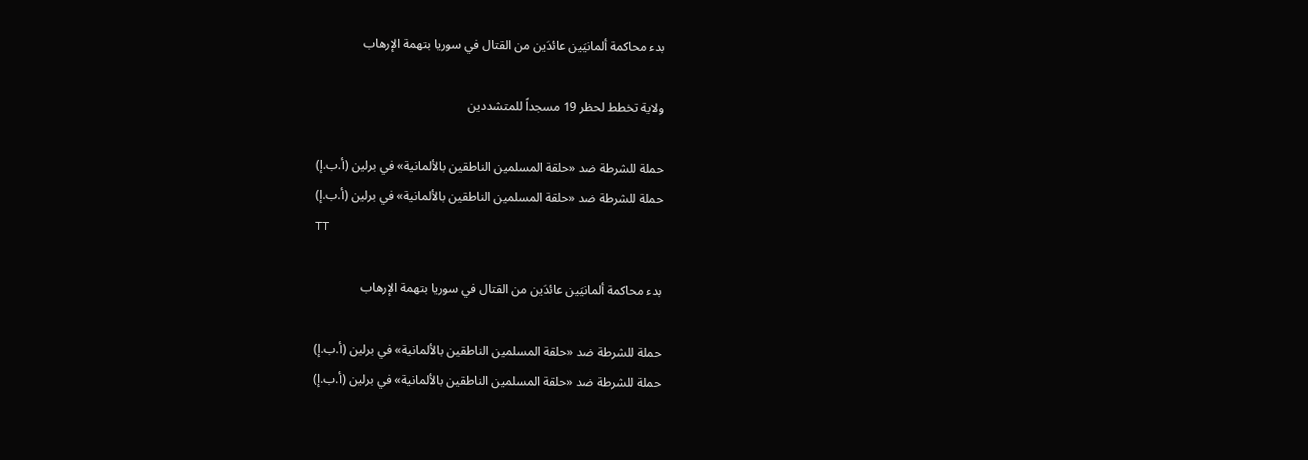بدء محاكمة ألمانيَين عائدَين من القتال في سوريا بتهمة الإرهاب

ولاية تخطط لحظر 19 مسجداً للمتشددين

حملة للشرطة ضد «حلقة المسلمين الناطقين بالألمانية» في برلين (أ.ب.إ)
حملة للشرطة ضد «حلقة المسلمين الناطقين بالألمانية» في برلين (أ.ب.إ)
TT

بدء محاكمة ألمانيَين عائدَين من القتال في سوريا بتهمة الإرهاب

حملة للشرطة ضد «حلقة المسلمين الناطقين بالألمانية» في برلين (أ.ب.إ)
حملة للشرطة ضد «حلقة المسلمين الناطقين بالألمانية» في برلين (أ.ب.إ)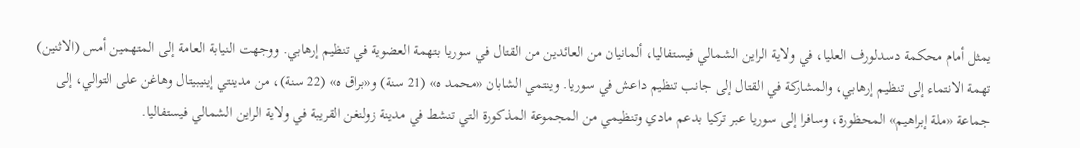يمثل أمام محكمة دسدلورف العليا، في ولاية الراين الشمالي فيستفاليا، ألمانيان من العائدين من القتال في سوريا بتهمة العضوية في تنظيم إرهابي. ووجهت النيابة العامة إلى المتهمين أمس (الاثنين) تهمة الانتماء إلى تنظيم إرهابي، والمشاركة في القتال إلى جانب تنظيم داعش في سوريا. وينتمي الشابان «محمد ه» (21 سنة) و«براق ه» (22 سنة)، من مدينتي إينيبيتال وهاغن على التوالي، إلى جماعة «ملة إبراهيم» المحظورة، وسافرا إلى سوريا عبر تركيا بدعم مادي وتنظيمي من المجموعة المذكورة التي تنشط في مدينة زولنغن القريبة في ولاية الراين الشمالي فيستفاليا.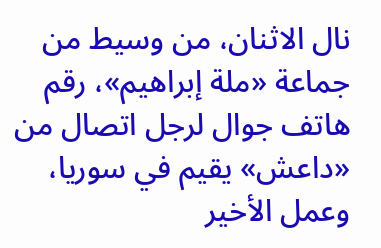نال الاثنان، من وسيط من جماعة «ملة إبراهيم»، رقم هاتف جوال لرجل اتصال من «داعش» يقيم في سوريا، وعمل الأخير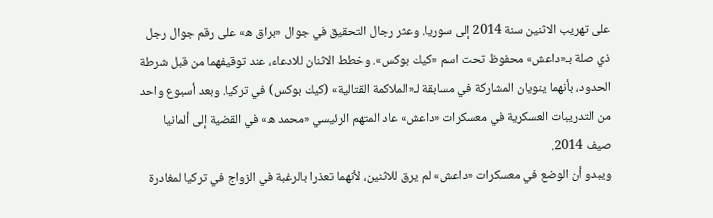على تهريب الاثنين سنة 2014 إلى سوريا. وعثر رجال التحقيق في جوال «براق ه» على رقم جوال رجل ذي صلة بـ«داعش» محفوظ تحت اسم «كيك بوكس». وخطط الاثنان للادعاء، عند توقيفهما من قبل شرطة الحدود، بأنهما ينويان المشاركة في مسابقة لـ«الملاكمة القتالية» (كيك بوكس) في تركيا. وبعد أسبوع واحد من التدريبات العسكرية في معسكرات «داعش» عاد المتهم الرئيسي «محمد ه» في القضية إلى ألمانيا صيف 2014.
ويبدو أن الوضع في معسكرات «داعش» لم يرق للاثنين، لأنهما تعذرا بالرغبة في الزواج في تركيا لمغادرة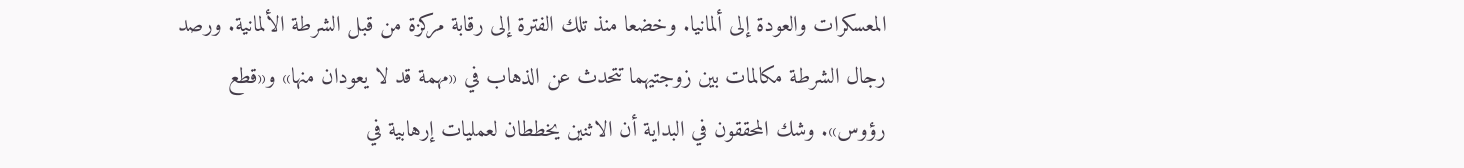المعسكرات والعودة إلى ألمانيا. وخضعا منذ تلك الفترة إلى رقابة مركزة من قبل الشرطة الألمانية. ورصد رجال الشرطة مكالمات بين زوجتيهما تتحدث عن الذهاب في «مهمة قد لا يعودان منها» و«قطع رؤوس». وشك المحققون في البداية أن الاثنين يخططان لعمليات إرهابية في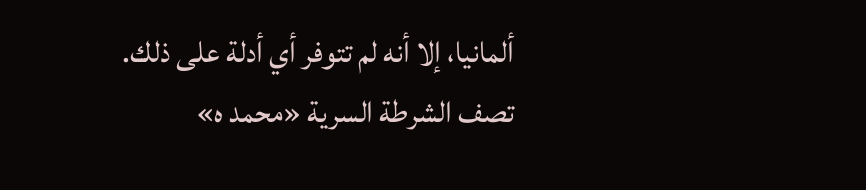ألمانيا، إلا أنه لم تتوفر أي أدلة على ذلك.
تصف الشرطة السرية «محمد ه»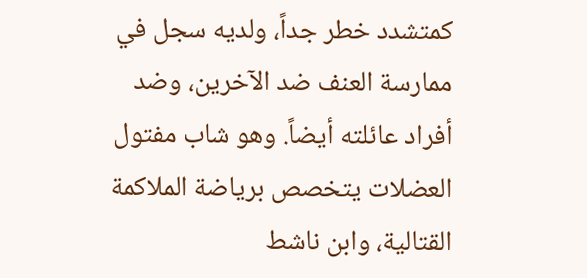كمتشدد خطر جداً، ولديه سجل في ممارسة العنف ضد الآخرين، وضد أفراد عائلته أيضاً. وهو شاب مفتول العضلات يتخصص برياضة الملاكمة القتالية، وابن ناشط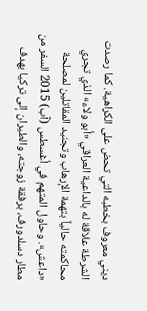ديني معروف بخطبه التي تحض على الكراهية. كما رصدت الشرطة علاقة له بالداعية العراقي «أبو ولاء» الذي تجري محاكمته حالياً بتهمة الإرهاب وتجنيد المقاتلين لمصلحة «داعش». وحاول المتهم في أغسطس (آب) 2015 السفر من مطار دسلدورف، برفقة زوجته، والطيران إلى تركيا بهدف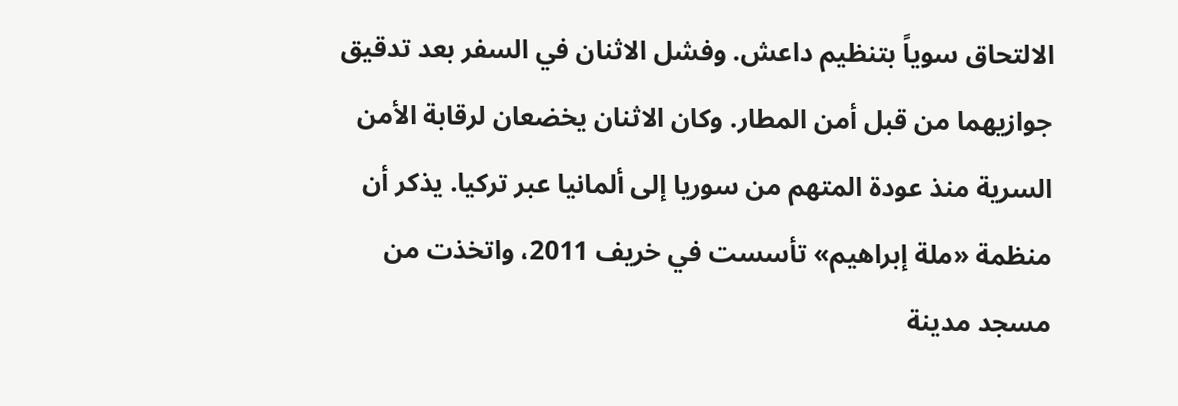الالتحاق سوياً بتنظيم داعش. وفشل الاثنان في السفر بعد تدقيق جوازيهما من قبل أمن المطار. وكان الاثنان يخضعان لرقابة الأمن السرية منذ عودة المتهم من سوريا إلى ألمانيا عبر تركيا. يذكر أن منظمة «ملة إبراهيم» تأسست في خريف 2011، واتخذت من مسجد مدينة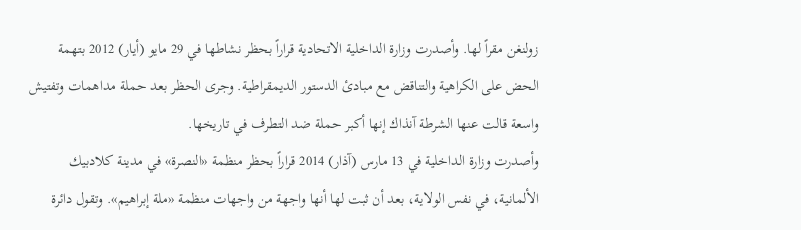زولنغن مقراً لها. وأصدرت وزارة الداخلية الاتحادية قراراً بحظر نشاطها في 29 مايو (أيار) 2012 بتهمة الحض على الكراهية والتناقض مع مبادئ الدستور الديمقراطية. وجرى الحظر بعد حملة مداهمات وتفتيش واسعة قالت عنها الشرطة آنذاك إنها أكبر حملة ضد التطرف في تاريخها.
وأصدرت وزارة الداخلية في 13 مارس (آذار) 2014 قراراً بحظر منظمة «النصرة» في مدينة كلادبيك الألمانية، في نفس الولاية، بعد أن ثبت لها أنها واجهة من واجهات منظمة «ملة إبراهيم». وتقول دائرة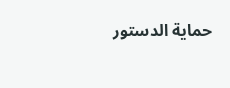حماية الدستور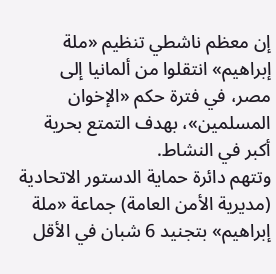إن معظم ناشطي تنظيم «ملة إبراهيم» انتقلوا من ألمانيا إلى مصر، في فترة حكم «الإخوان المسلمين»، بهدف التمتع بحرية أكبر في النشاط.
وتتهم دائرة حماية الدستور الاتحادية (مديرية الأمن العامة) جماعة «ملة إبراهيم» بتجنيد 6 شبان في الأقل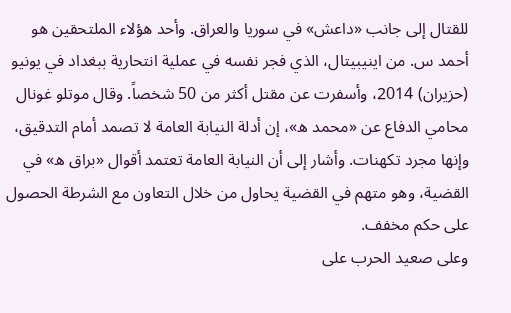للقتال إلى جانب «داعش» في سوريا والعراق. وأحد هؤلاء الملتحقين هو أحمد س. من اينيبيتال، الذي فجر نفسه في عملية انتحارية ببغداد في يونيو (حزيران) 2014، وأسفرت عن مقتل أكثر من 50 شخصاً. وقال موتلو غونال محامي الدفاع عن «محمد ه»، إن أدلة النيابة العامة لا تصمد أمام التدقيق، وإنها مجرد تكهنات. وأشار إلى أن النيابة العامة تعتمد أقوال «براق ه» في القضية، وهو متهم في القضية يحاول من خلال التعاون مع الشرطة الحصول على حكم مخفف.
وعلى صعيد الحرب على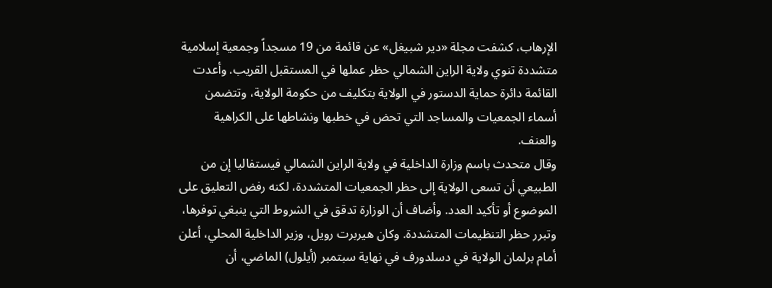الإرهاب، كشفت مجلة «دير شبيغل» عن قائمة من 19 مسجداً وجمعية إسلامية متشددة تنوي ولاية الراين الشمالي حظر عملها في المستقبل القريب. وأعدت القائمة دائرة حماية الدستور في الولاية بتكليف من حكومة الولاية، وتتضمن أسماء الجمعيات والمساجد التي تحض في خطبها ونشاطها على الكراهية والعنف.
وقال متحدث باسم وزارة الداخلية في ولاية الراين الشمالي فيستفاليا إن من الطبيعي أن تسعى الولاية إلى حظر الجمعيات المتشددة، لكنه رفض التعليق على الموضوع أو تأكيد العدد. وأضاف أن الوزارة تدقق في الشروط التي ينبغي توفرها، وتبرر حظر التنظيمات المتشددة. وكان هيربرت رويل، وزير الداخلية المحلي، أعلن أمام برلمان الولاية في دسلدورف في نهاية سبتمبر (أيلول) الماضي، أن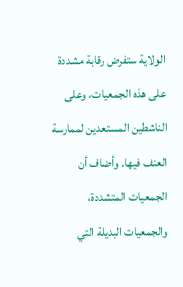الولاية ستفرض رقابة مشددة على هذه الجمعيات، وعلى الناشطين المستعدين لممارسة العنف فيها. وأضاف أن الجمعيات المتشددة، والجمعيات البديلة التي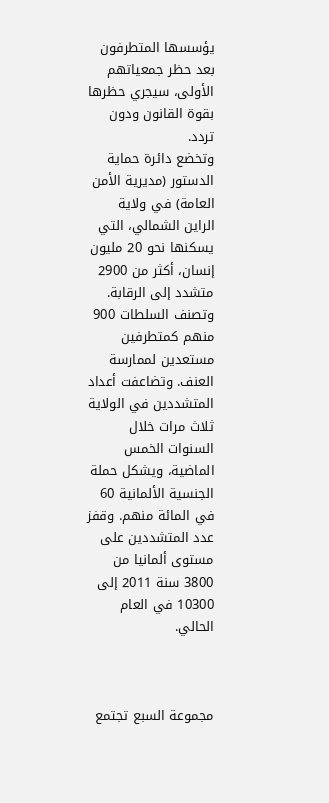يؤسسها المتطرفون بعد حظر جمعياتهم الأولى، سيجري حظرها بقوة القانون ودون تردد.
وتخضع دائرة حماية الدستور (مديرية الأمن العامة) في ولاية الراين الشمالي، التي يسكنها نحو 20 مليون إنسان، أكثر من 2900 متشدد إلى الرقابة. وتصنف السلطات 900 منهم كمتطرفين مستعدين لممارسة العنف. وتضاعفت أعداد المتشددين في الولاية ثلاث مرات خلال السنوات الخمس الماضية، ويشكل حملة الجنسية الألمانية 60 في المائة منهم. وقفز عدد المتشددين على مستوى ألمانيا من 3800 سنة 2011 إلى 10300 في العام الحالي.



مجموعة السبع تجتمع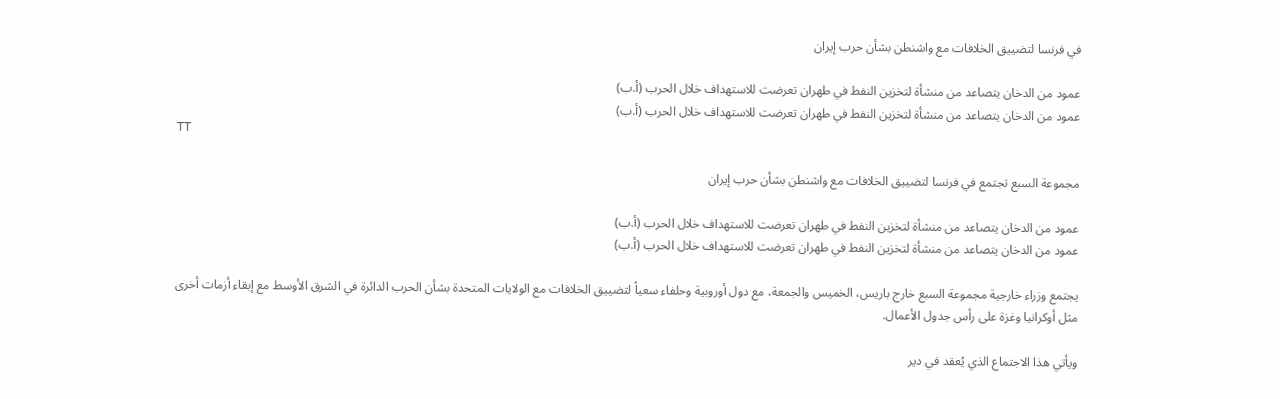في فرنسا لتضييق الخلافات مع واشنطن بشأن حرب إيران

عمود من الدخان يتصاعد من منشأة لتخزين النفط في طهران تعرضت للاستهداف خلال الحرب (أ.ب)
عمود من الدخان يتصاعد من منشأة لتخزين النفط في طهران تعرضت للاستهداف خلال الحرب (أ.ب)
TT

مجموعة السبع تجتمع في فرنسا لتضييق الخلافات مع واشنطن بشأن حرب إيران

عمود من الدخان يتصاعد من منشأة لتخزين النفط في طهران تعرضت للاستهداف خلال الحرب (أ.ب)
عمود من الدخان يتصاعد من منشأة لتخزين النفط في طهران تعرضت للاستهداف خلال الحرب (أ.ب)

يجتمع وزراء خارجية مجموعة السبع خارج باريس، الخميس والجمعة، مع دول أوروبية وحلفاء سعياً لتضييق الخلافات مع الولايات المتحدة بشأن الحرب الدائرة في الشرق الأوسط مع إبقاء أزمات أخرى مثل أوكرانيا وغزة على رأس جدول الأعمال.

ويأتي هذا الاجتماع الذي يُعقد في دير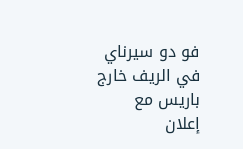فو دو سيرناي في الريف خارج باريس مع إعلان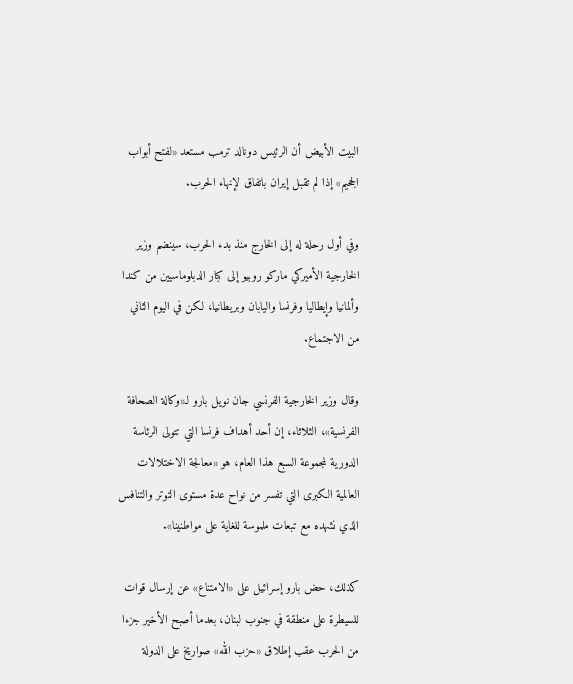البيت الأبيض أن الرئيس دونالد ترمب مستعد «لفتح أبواب الجحيم» إذا لم تقبل إيران باتفاق لإنهاء الحرب.

وفي أول رحلة له إلى الخارج منذ بدء الحرب، سينضم وزير الخارجية الأميركي ماركو روبيو إلى كبار الدبلوماسيين من كندا وألمانيا وإيطاليا وفرنسا واليابان وبريطانيا، لكن في اليوم الثاني من الاجتماع.

وقال وزير الخارجية الفرنسي جان نويل بارو لـ«وكالة الصحافة الفرنسية»، الثلاثاء، إن أحد أهداف فرنسا التي تتولى الرئاسة الدورية لمجموعة السبع هذا العام، هو «معالجة الاختلالات العالمية الكبرى التي تفسر من نواح عدة مستوى التوتر والتنافس الذي نشهده مع تبعات ملموسة للغاية على مواطنينا».

كذلك، حض بارو إسرائيل على «الامتناع» عن إرسال قوات للسيطرة على منطقة في جنوب لبنان، بعدما أصبح الأخير جزءا من الحرب عقب إطلاق «حزب الله» صواريخ على الدولة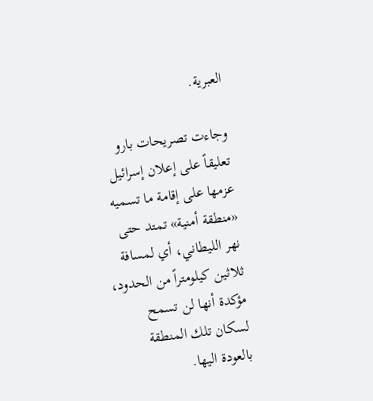العبرية.

وجاءت تصريحات بارو تعليقاً على إعلان إسرائيل عزمها على إقامة ما تسميه «منطقة أمنية» تمتد حتى نهر الليطاني، أي لمسافة ثلاثين كيلومتراً من الحدود، مؤكدة أنها لن تسمح لسكان تلك المنطقة بالعودة اليها.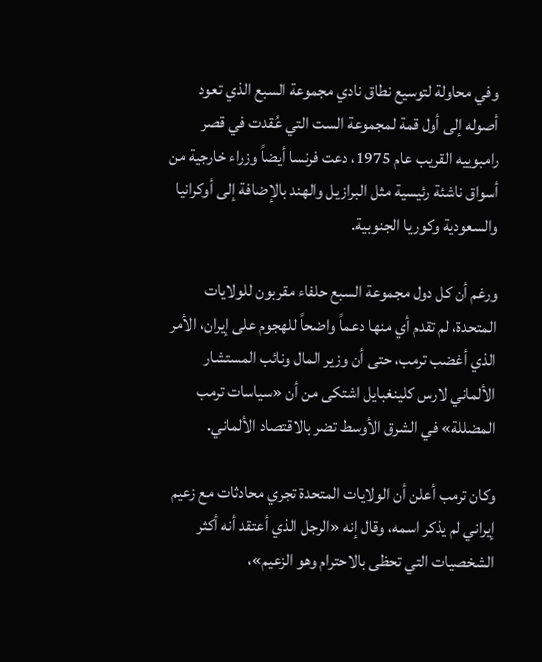وفي محاولة لتوسيع نطاق نادي مجموعة السبع الذي تعود أصوله إلى أول قمة لمجموعة الست التي عُقدت في قصر رامبوييه القريب عام 1975، دعت فرنسا أيضاً وزراء خارجية من أسواق ناشئة رئيسية مثل البرازيل والهند بالإضافة إلى أوكرانيا والسعودية وكوريا الجنوبية.

ورغم أن كل دول مجموعة السبع حلفاء مقربون للولايات المتحدة، لم تقدم أي منها دعماً واضحاً للهجوم على إيران، الأمر الذي أغضب ترمب، حتى أن وزير المال ونائب المستشار الألماني لارس كلينغبايل اشتكى من أن «سياسات ترمب المضللة» في الشرق الأوسط تضر بالاقتصاد الألماني.

وكان ترمب أعلن أن الولايات المتحدة تجري محادثات مع زعيم إيراني لم يذكر اسمه، وقال إنه «الرجل الذي أعتقد أنه أكثر الشخصيات التي تحظى بالاحترام وهو الزعيم»،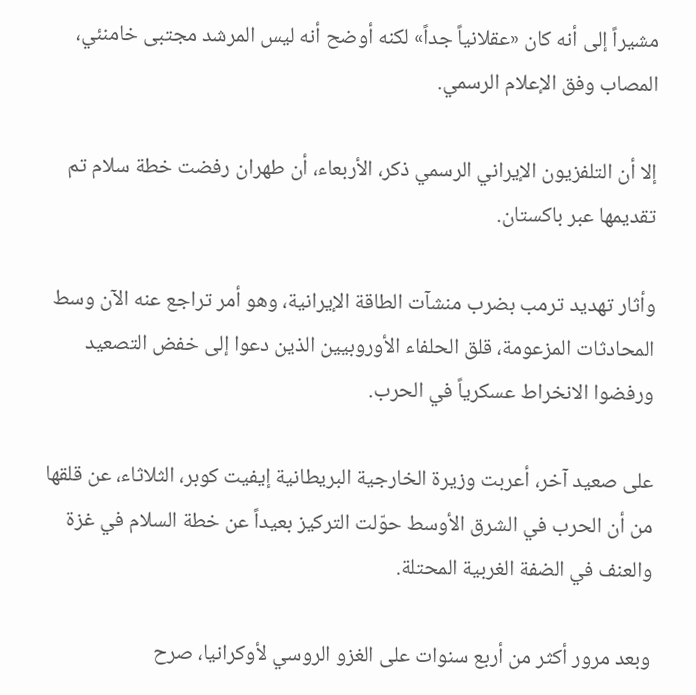مشيراً إلى أنه كان «عقلانياً جداً» لكنه أوضح أنه ليس المرشد مجتبى خامنئي، المصاب وفق الإعلام الرسمي.

إلا أن التلفزيون الإيراني الرسمي ذكر، الأربعاء، أن طهران رفضت خطة سلام تم تقديمها عبر باكستان.

وأثار تهديد ترمب بضرب منشآت الطاقة الإيرانية، وهو أمر تراجع عنه الآن وسط المحادثات المزعومة، قلق الحلفاء الأوروبيين الذين دعوا إلى خفض التصعيد ورفضوا الانخراط عسكرياً في الحرب.

على صعيد آخر، أعربت وزيرة الخارجية البريطانية إيفيت كوبر، الثلاثاء، عن قلقها من أن الحرب في الشرق الأوسط حوّلت التركيز بعيداً عن خطة السلام في غزة والعنف في الضفة الغربية المحتلة.

وبعد مرور أكثر من أربع سنوات على الغزو الروسي لأوكرانيا، صرح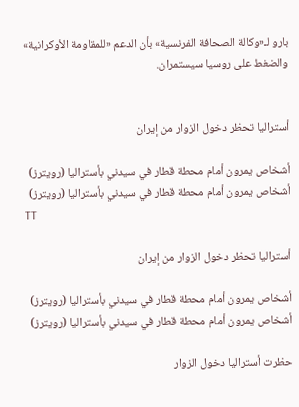بارو لـ«وكالة الصحافة الفرنسية» بأن الدعم «للمقاومة الأوكرانية» والضغط على روسيا سيستمران.


أستراليا تحظر دخول الزوار من إيران

أشخاص يمرون أمام محطة قطار في سيدني بأستراليا (رويترز)
أشخاص يمرون أمام محطة قطار في سيدني بأستراليا (رويترز)
TT

أستراليا تحظر دخول الزوار من إيران

أشخاص يمرون أمام محطة قطار في سيدني بأستراليا (رويترز)
أشخاص يمرون أمام محطة قطار في سيدني بأستراليا (رويترز)

حظرت أستراليا دخول الزوار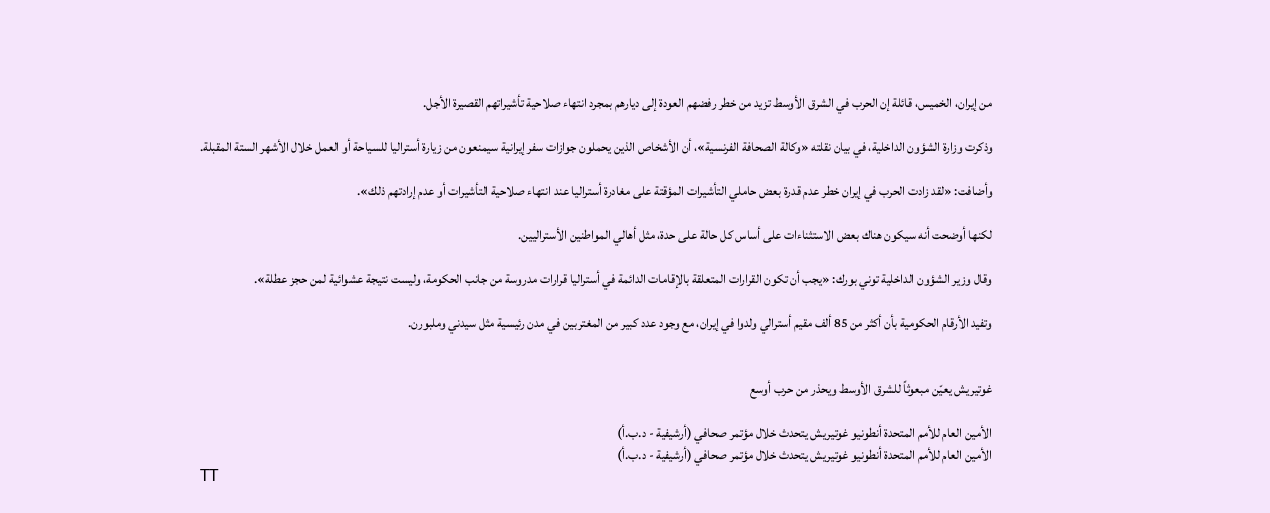من إيران، الخميس، قائلة إن الحرب في الشرق الأوسط تزيد من خطر رفضهم العودة إلى ديارهم بمجرد انتهاء صلاحية تأشيراتهم القصيرة الأجل.

وذكرت وزارة الشؤون الداخلية، في بيان نقلته «وكالة الصحافة الفرنسية»، أن الأشخاص الذين يحملون جوازات سفر إيرانية سيمنعون من زيارة أستراليا للسياحة أو العمل خلال الأشهر الستة المقبلة.

وأضافت: «لقد زادت الحرب في إيران خطر عدم قدرة بعض حاملي التأشيرات المؤقتة على مغادرة أستراليا عند انتهاء صلاحية التأشيرات أو عدم إرادتهم ذلك».

لكنها أوضحت أنه سيكون هناك بعض الاستثناءات على أساس كل حالة على حدة، مثل أهالي المواطنين الأستراليين.

وقال وزير الشؤون الداخلية توني بورك: «يجب أن تكون القرارات المتعلقة بالإقامات الدائمة في أستراليا قرارات مدروسة من جانب الحكومة، وليست نتيجة عشوائية لمن حجز عطلة».

وتفيد الأرقام الحكومية بأن أكثر من 85 ألف مقيم أسترالي ولدوا في إيران، مع وجود عدد كبير من المغتربين في مدن رئيسية مثل سيدني وملبورن.


غوتيريش يعيّن مبعوثاً للشرق الأوسط ويحذر من حرب أوسع

الأمين العام للأمم المتحدة أنطونيو غوتيريش يتحدث خلال مؤتمر صحافي (أرشيفية - د.ب.أ)
الأمين العام للأمم المتحدة أنطونيو غوتيريش يتحدث خلال مؤتمر صحافي (أرشيفية - د.ب.أ)
TT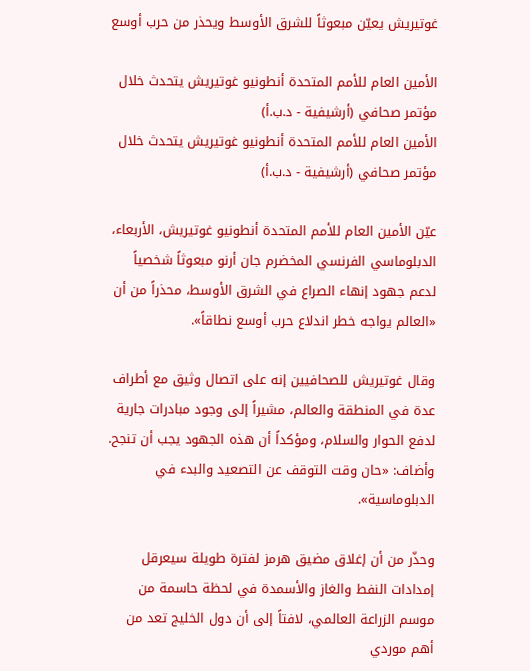غوتيريش يعيّن مبعوثاً للشرق الأوسط ويحذر من حرب أوسع

الأمين العام للأمم المتحدة أنطونيو غوتيريش يتحدث خلال مؤتمر صحافي (أرشيفية - د.ب.أ)
الأمين العام للأمم المتحدة أنطونيو غوتيريش يتحدث خلال مؤتمر صحافي (أرشيفية - د.ب.أ)

عيّن الأمين العام للأمم المتحدة أنطونيو غوتيريش، الأربعاء، الدبلوماسي الفرنسي المخضرم جان أرنو مبعوثاً شخصياً لدعم جهود إنهاء الصراع في الشرق الأوسط، محذراً من أن «العالم يواجه خطر اندلاع حرب أوسع نطاقاً».

وقال غوتيريش للصحافيين إنه على اتصال وثيق مع أطراف عدة في المنطقة والعالم، مشيراً إلى وجود مبادرات جارية لدفع الحوار والسلام، ومؤكداً أن هذه الجهود يجب أن تنجح. وأضاف: «حان وقت التوقف عن التصعيد والبدء في الدبلوماسية».

وحذّر من أن إغلاق مضيق هرمز لفترة طويلة سيعرقل إمدادات النفط والغاز والأسمدة في لحظة حاسمة من موسم الزراعة العالمي، لافتاً إلى أن دول الخليج تعد من أهم موردي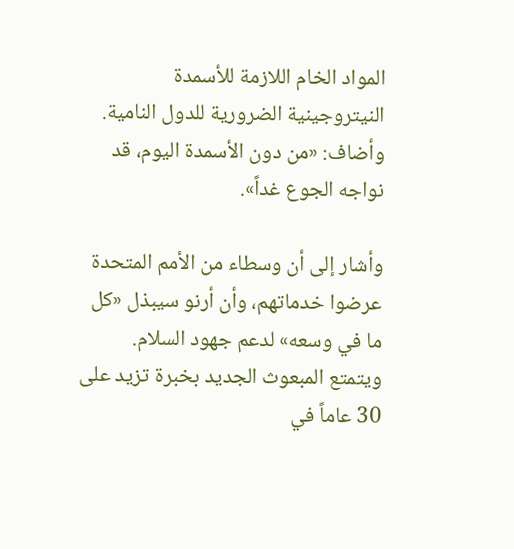المواد الخام اللازمة للأسمدة النيتروجينية الضرورية للدول النامية. وأضاف: «من دون الأسمدة اليوم، قد نواجه الجوع غداً».

وأشار إلى أن وسطاء من الأمم المتحدة عرضوا خدماتهم، وأن أرنو سيبذل «كل ما في وسعه» لدعم جهود السلام. ويتمتع المبعوث الجديد بخبرة تزيد على 30 عاماً في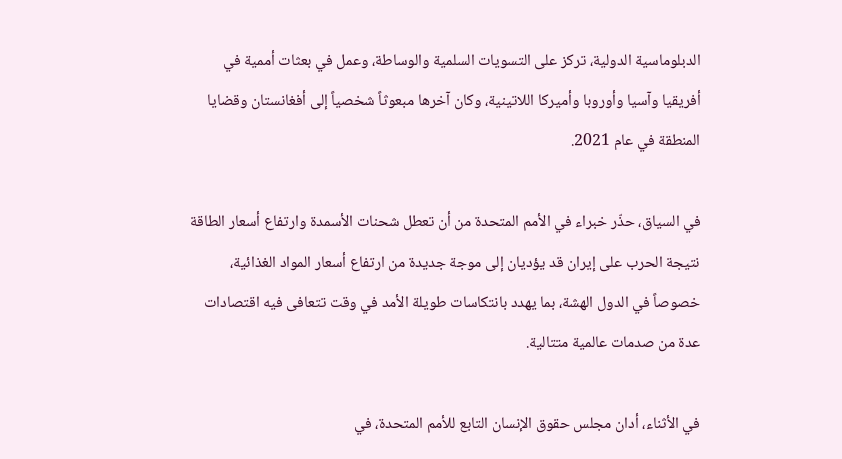الدبلوماسية الدولية، تركز على التسويات السلمية والوساطة، وعمل في بعثات أممية في أفريقيا وآسيا وأوروبا وأميركا اللاتينية، وكان آخرها مبعوثاً شخصياً إلى أفغانستان وقضايا المنطقة في عام 2021.

في السياق، حذّر خبراء في الأمم المتحدة من أن تعطل شحنات الأسمدة وارتفاع أسعار الطاقة نتيجة الحرب على إيران قد يؤديان إلى موجة جديدة من ارتفاع أسعار المواد الغذائية، خصوصاً في الدول الهشة، بما يهدد بانتكاسات طويلة الأمد في وقت تتعافى فيه اقتصادات عدة من صدمات عالمية متتالية.

في الأثناء، أدان مجلس حقوق الإنسان التابع للأمم المتحدة، في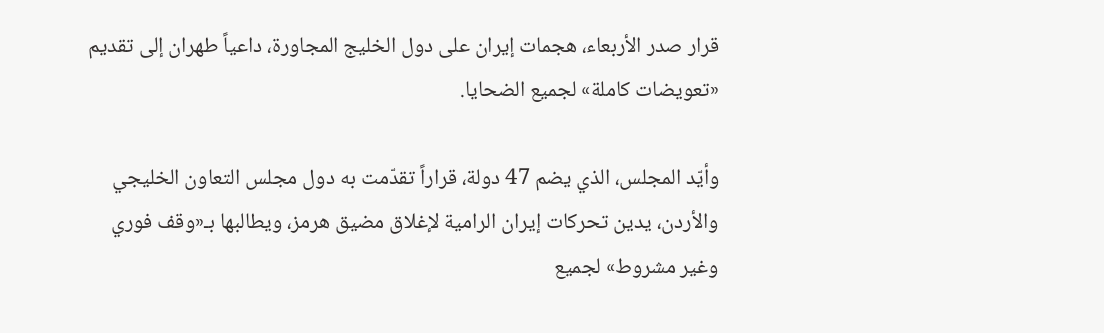قرار صدر الأربعاء، هجمات إيران على دول الخليج المجاورة، داعياً طهران إلى تقديم «تعويضات كاملة» لجميع الضحايا.

وأيّد المجلس، الذي يضم 47 دولة، قراراً تقدّمت به دول مجلس التعاون الخليجي والأردن، يدين تحركات إيران الرامية لإغلاق مضيق هرمز، ويطالبها بـ«وقف فوري وغير مشروط» لجميع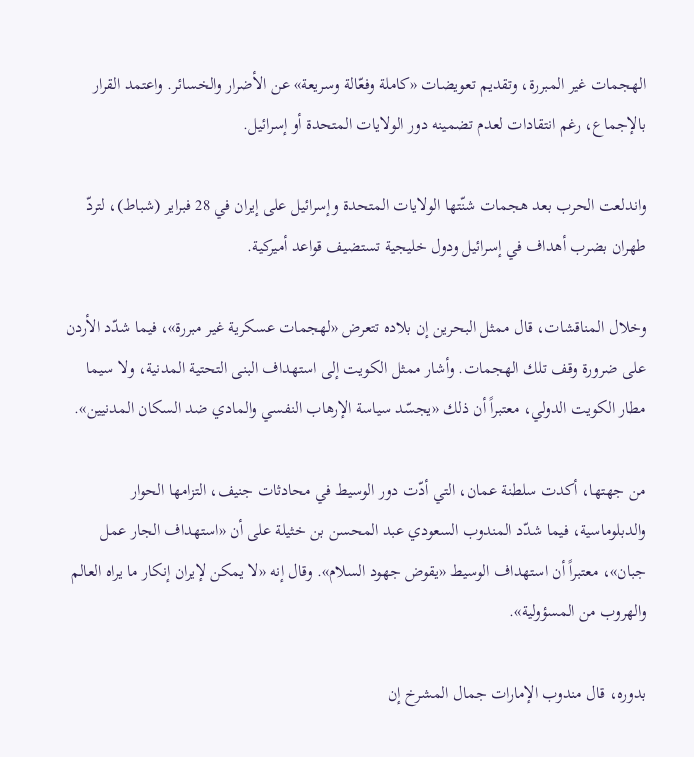الهجمات غير المبررة، وتقديم تعويضات «كاملة وفعّالة وسريعة» عن الأضرار والخسائر. واعتمد القرار بالإجماع، رغم انتقادات لعدم تضمينه دور الولايات المتحدة أو إسرائيل.

واندلعت الحرب بعد هجمات شنّتها الولايات المتحدة وإسرائيل على إيران في 28 فبراير (شباط)، لتردّ طهران بضرب أهداف في إسرائيل ودول خليجية تستضيف قواعد أميركية.

وخلال المناقشات، قال ممثل البحرين إن بلاده تتعرض «لهجمات عسكرية غير مبررة»، فيما شدّد الأردن على ضرورة وقف تلك الهجمات. وأشار ممثل الكويت إلى استهداف البنى التحتية المدنية، ولا سيما مطار الكويت الدولي، معتبراً أن ذلك «يجسّد سياسة الإرهاب النفسي والمادي ضد السكان المدنيين».

من جهتها، أكدت سلطنة عمان، التي أدّت دور الوسيط في محادثات جنيف، التزامها الحوار والدبلوماسية، فيما شدّد المندوب السعودي عبد المحسن بن خثيلة على أن «استهداف الجار عمل جبان»، معتبراً أن استهداف الوسيط «يقوض جهود السلام». وقال إنه «لا يمكن لإيران إنكار ما يراه العالم والهروب من المسؤولية».

بدوره، قال مندوب الإمارات جمال المشرخ إن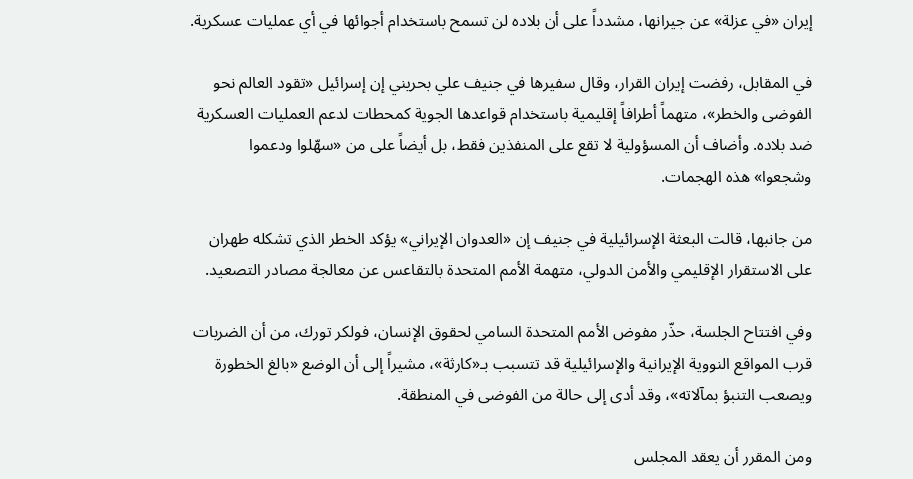إيران «في عزلة» عن جيرانها، مشدداً على أن بلاده لن تسمح باستخدام أجوائها في أي عمليات عسكرية.

في المقابل، رفضت إيران القرار، وقال سفيرها في جنيف علي بحريني إن إسرائيل «تقود العالم نحو الفوضى والخطر»، متهماً أطرافاً إقليمية باستخدام قواعدها الجوية كمحطات لدعم العمليات العسكرية ضد بلاده. وأضاف أن المسؤولية لا تقع على المنفذين فقط، بل أيضاً على من «سهّلوا ودعموا وشجعوا» هذه الهجمات.

من جانبها، قالت البعثة الإسرائيلية في جنيف إن «العدوان الإيراني» يؤكد الخطر الذي تشكله طهران على الاستقرار الإقليمي والأمن الدولي، متهمة الأمم المتحدة بالتقاعس عن معالجة مصادر التصعيد.

وفي افتتاح الجلسة، حذّر مفوض الأمم المتحدة السامي لحقوق الإنسان، فولكر تورك، من أن الضربات قرب المواقع النووية الإيرانية والإسرائيلية قد تتسبب بـ«كارثة»، مشيراً إلى أن الوضع «بالغ الخطورة ويصعب التنبؤ بمآلاته»، وقد أدى إلى حالة من الفوضى في المنطقة.

ومن المقرر أن يعقد المجلس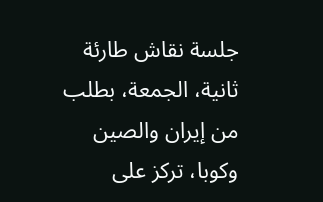جلسة نقاش طارئة ثانية، الجمعة، بطلب من إيران والصين وكوبا، تركز على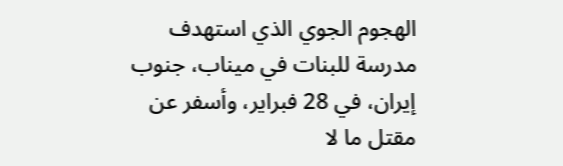الهجوم الجوي الذي استهدف مدرسة للبنات في ميناب، جنوب إيران، في 28 فبراير، وأسفر عن مقتل ما لا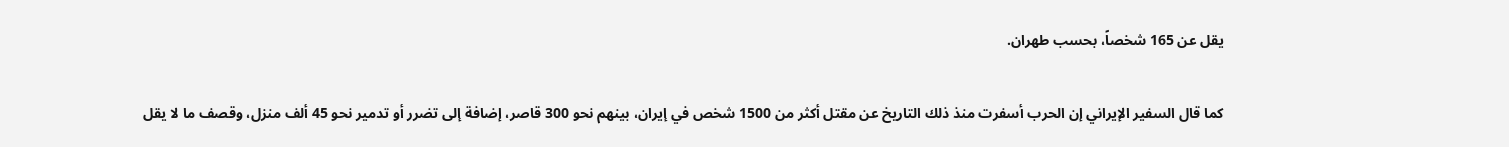يقل عن 165 شخصاً، بحسب طهران.

كما قال السفير الإيراني إن الحرب أسفرت منذ ذلك التاريخ عن مقتل أكثر من 1500 شخص في إيران، بينهم نحو 300 قاصر، إضافة إلى تضرر أو تدمير نحو 45 ألف منزل، وقصف ما لا يقل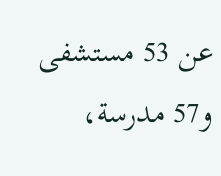عن 53 مستشفى و57 مدرسة،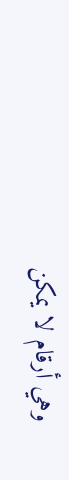وهي أرقام لا يمكن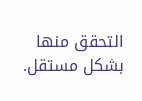التحقق منها بشكل مستقل.